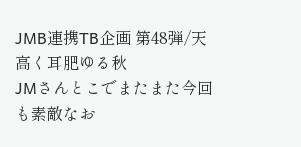JMB連携TB企画 第48弾/天高く耳肥ゆる秋
JMさんとこでまたまた今回も素敵なお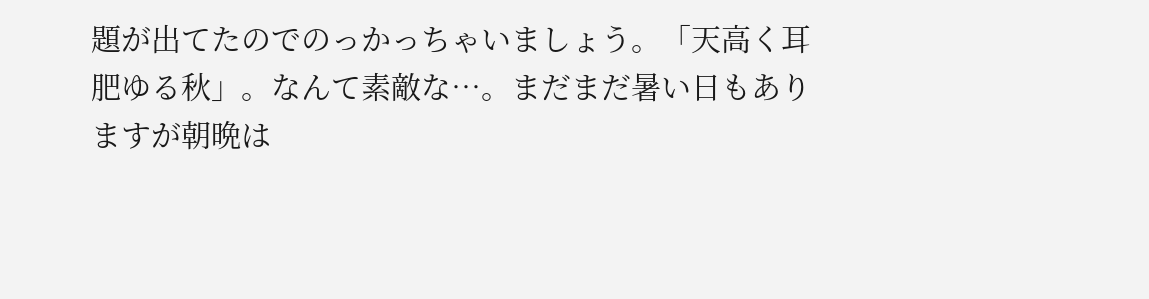題が出てたのでのっかっちゃいましょう。「天高く耳肥ゆる秋」。なんて素敵な…。まだまだ暑い日もありますが朝晩は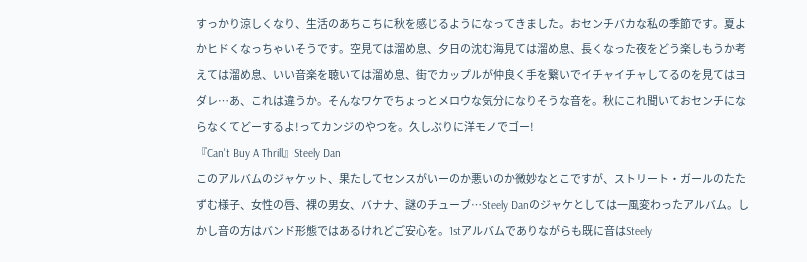すっかり涼しくなり、生活のあちこちに秋を感じるようになってきました。おセンチバカな私の季節です。夏よかヒドくなっちゃいそうです。空見ては溜め息、夕日の沈む海見ては溜め息、長くなった夜をどう楽しもうか考えては溜め息、いい音楽を聴いては溜め息、街でカップルが仲良く手を繋いでイチャイチャしてるのを見てはヨダレ…あ、これは違うか。そんなワケでちょっとメロウな気分になりそうな音を。秋にこれ聞いておセンチにならなくてどーするよ!ってカンジのやつを。久しぶりに洋モノでゴー!
『Can't Buy A Thrill』Steely Dan
このアルバムのジャケット、果たしてセンスがいーのか悪いのか微妙なとこですが、ストリート・ガールのたたずむ様子、女性の唇、裸の男女、バナナ、謎のチューブ…Steely Danのジャケとしては一風変わったアルバム。しかし音の方はバンド形態ではあるけれどご安心を。1stアルバムでありながらも既に音はSteely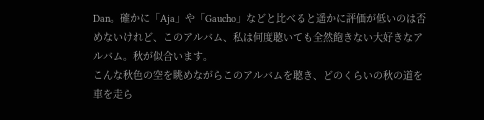Dan。確かに「Aja」や「Gaucho」などと比べると遥かに評価が低いのは否めないけれど、このアルバム、私は何度聴いても全然飽きない大好きなアルバム。秋が似合います。
こんな秋色の空を眺めながらこのアルバムを聴き、どのくらいの秋の道を車を走ら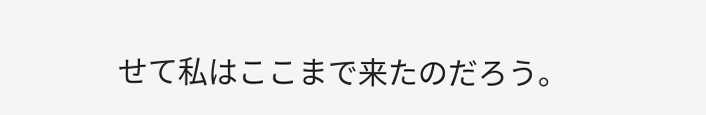せて私はここまで来たのだろう。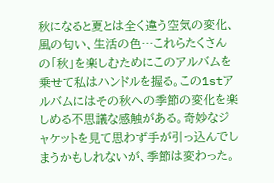秋になると夏とは全く違う空気の変化、風の匂い、生活の色…これらたくさんの「秋」を楽しむためにこのアルバムを乗せて私はハンドルを握る。この1stアルバムにはその秋への季節の変化を楽しめる不思議な感触がある。奇妙なジャケットを見て思わず手が引っ込んでしまうかもしれないが、季節は変わった。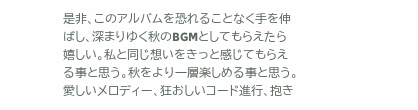是非、このアルバムを恐れることなく手を伸ばし、深まりゆく秋のBGMとしてもらえたら嬉しい。私と同じ想いをきっと感じてもらえる事と思う。秋をより一層楽しめる事と思う。愛しいメロディー、狂おしいコード進行、抱き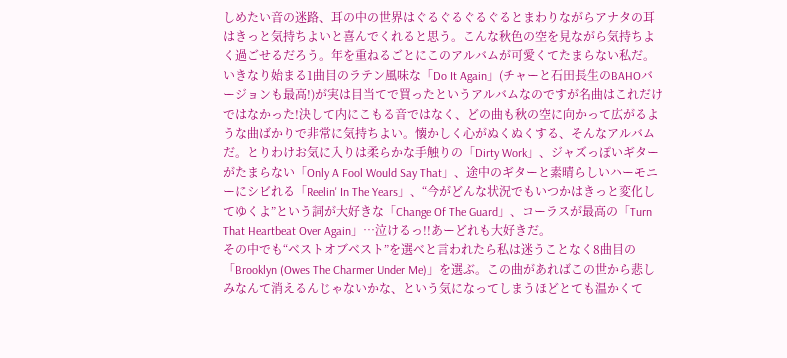しめたい音の迷路、耳の中の世界はぐるぐるぐるぐるとまわりながらアナタの耳はきっと気持ちよいと喜んでくれると思う。こんな秋色の空を見ながら気持ちよく過ごせるだろう。年を重ねるごとにこのアルバムが可愛くてたまらない私だ。
いきなり始まる1曲目のラテン風味な「Do It Again」(チャーと石田長生のBAHOバージョンも最高!)が実は目当てで買ったというアルバムなのですが名曲はこれだけではなかった!決して内にこもる音ではなく、どの曲も秋の空に向かって広がるような曲ばかりで非常に気持ちよい。懐かしく心がぬくぬくする、そんなアルバムだ。とりわけお気に入りは柔らかな手触りの「Dirty Work」、ジャズっぽいギターがたまらない「Only A Fool Would Say That」、途中のギターと素晴らしいハーモニーにシビれる「Reelin' In The Years」、“今がどんな状況でもいつかはきっと変化してゆくよ”という詞が大好きな「Change Of The Guard」、コーラスが最高の「Turn That Heartbeat Over Again」…泣けるっ!!あーどれも大好きだ。
その中でも“ベストオブベスト”を選べと言われたら私は迷うことなく8曲目の「Brooklyn (Owes The Charmer Under Me)」を選ぶ。この曲があればこの世から悲しみなんて消えるんじゃないかな、という気になってしまうほどとても温かくて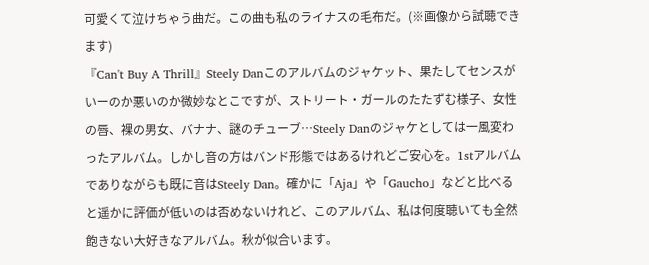可愛くて泣けちゃう曲だ。この曲も私のライナスの毛布だ。(※画像から試聴できます)
『Can't Buy A Thrill』Steely Danこのアルバムのジャケット、果たしてセンスがいーのか悪いのか微妙なとこですが、ストリート・ガールのたたずむ様子、女性の唇、裸の男女、バナナ、謎のチューブ…Steely Danのジャケとしては一風変わったアルバム。しかし音の方はバンド形態ではあるけれどご安心を。1stアルバムでありながらも既に音はSteely Dan。確かに「Aja」や「Gaucho」などと比べると遥かに評価が低いのは否めないけれど、このアルバム、私は何度聴いても全然飽きない大好きなアルバム。秋が似合います。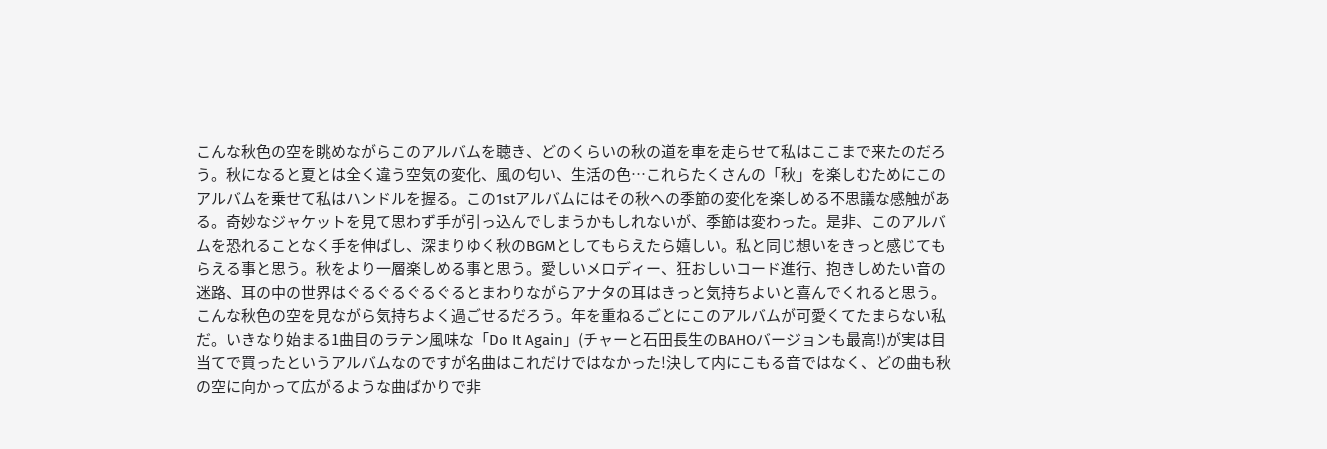こんな秋色の空を眺めながらこのアルバムを聴き、どのくらいの秋の道を車を走らせて私はここまで来たのだろう。秋になると夏とは全く違う空気の変化、風の匂い、生活の色…これらたくさんの「秋」を楽しむためにこのアルバムを乗せて私はハンドルを握る。この1stアルバムにはその秋への季節の変化を楽しめる不思議な感触がある。奇妙なジャケットを見て思わず手が引っ込んでしまうかもしれないが、季節は変わった。是非、このアルバムを恐れることなく手を伸ばし、深まりゆく秋のBGMとしてもらえたら嬉しい。私と同じ想いをきっと感じてもらえる事と思う。秋をより一層楽しめる事と思う。愛しいメロディー、狂おしいコード進行、抱きしめたい音の迷路、耳の中の世界はぐるぐるぐるぐるとまわりながらアナタの耳はきっと気持ちよいと喜んでくれると思う。こんな秋色の空を見ながら気持ちよく過ごせるだろう。年を重ねるごとにこのアルバムが可愛くてたまらない私だ。いきなり始まる1曲目のラテン風味な「Do It Again」(チャーと石田長生のBAHOバージョンも最高!)が実は目当てで買ったというアルバムなのですが名曲はこれだけではなかった!決して内にこもる音ではなく、どの曲も秋の空に向かって広がるような曲ばかりで非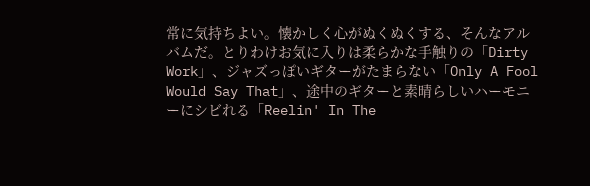常に気持ちよい。懐かしく心がぬくぬくする、そんなアルバムだ。とりわけお気に入りは柔らかな手触りの「Dirty Work」、ジャズっぽいギターがたまらない「Only A Fool Would Say That」、途中のギターと素晴らしいハーモニーにシビれる「Reelin' In The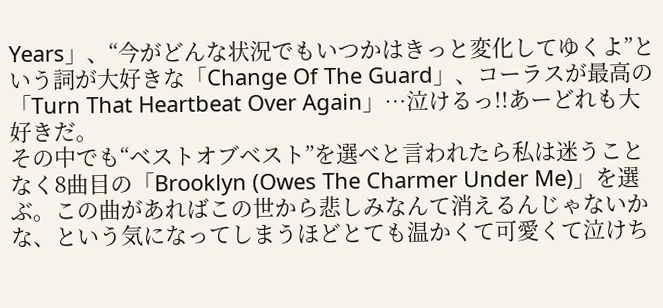Years」、“今がどんな状況でもいつかはきっと変化してゆくよ”という詞が大好きな「Change Of The Guard」、コーラスが最高の「Turn That Heartbeat Over Again」…泣けるっ!!あーどれも大好きだ。
その中でも“ベストオブベスト”を選べと言われたら私は迷うことなく8曲目の「Brooklyn (Owes The Charmer Under Me)」を選ぶ。この曲があればこの世から悲しみなんて消えるんじゃないかな、という気になってしまうほどとても温かくて可愛くて泣けち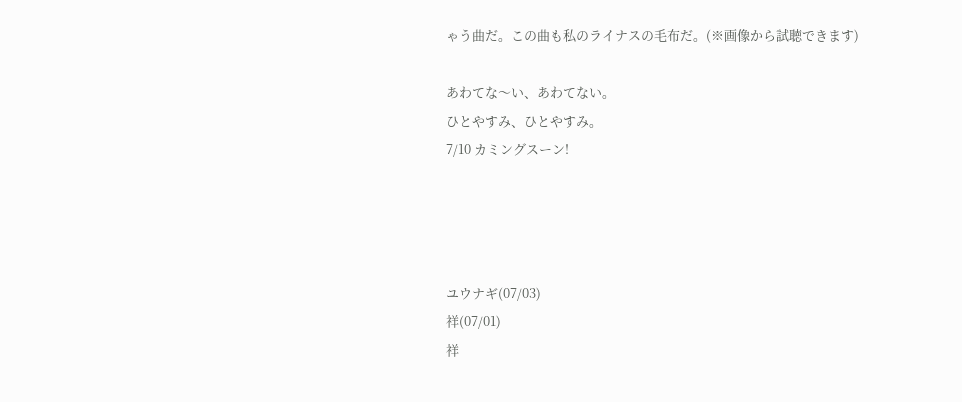ゃう曲だ。この曲も私のライナスの毛布だ。(※画像から試聴できます)

あわてな〜い、あわてない。
ひとやすみ、ひとやすみ。
7/10 カミングスーン!




ユウナギ(07/03)
祥(07/01)
祥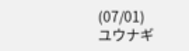(07/01)
ユウナギ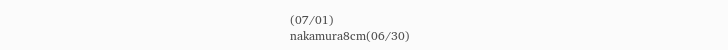(07/01)
nakamura8cm(06/30)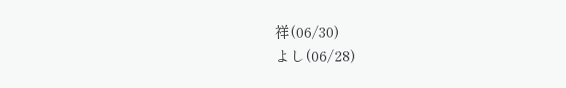祥(06/30)
よし(06/28)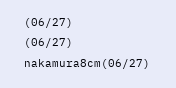(06/27)
(06/27)
nakamura8cm(06/27)